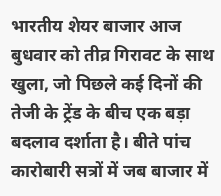भारतीय शेयर बाजार आज बुधवार को तीव्र गिरावट के साथ खुला, जो पिछले कई दिनों की तेजी के ट्रेंड के बीच एक बड़ा बदलाव दर्शाता है। बीते पांच कारोबारी सत्रों में जब बाजार में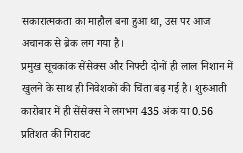सकारात्मकता का माहौल बना हुआ था, उस पर आज अचानक से ब्रेक लग गया है।
प्रमुख सूचकांक सेंसेक्स और निफ्टी दोनों ही लाल निशान में खुलने के साथ ही निवेशकों की चिंता बढ़ गई है। शुरुआती कारोबार में ही सेंसेक्स ने लगभग 435 अंक या 0.56 प्रतिशत की गिरावट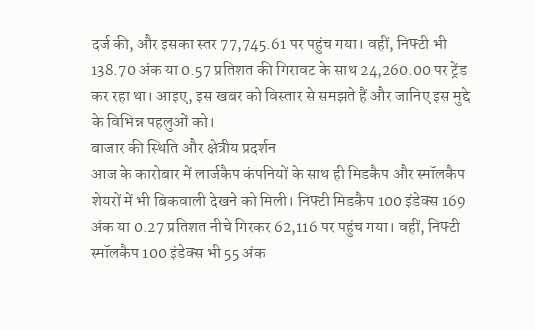दर्ज की, और इसका स्तर 77,745.61 पर पहुंच गया। वहीं, निफ्टी भी 138.70 अंक या 0.57 प्रतिशत की गिरावट के साथ 24,260.00 पर ट्रेंड कर रहा था। आइए, इस खबर को विस्तार से समझते हैं और जानिए इस मुद्दे के विभिन्न पहलुओं को।
बाजार की स्थिति और क्षेत्रीय प्रदर्शन
आज के कारोबार में लार्जकैप कंपनियों के साथ ही मिडकैप और स्मॉलकैप शेयरों में भी बिकवाली देखने को मिली। निफ्टी मिडकैप 100 इंडेक्स 169 अंक या 0.27 प्रतिशत नीचे गिरकर 62,116 पर पहुंच गया। वहीं, निफ्टी स्मॉलकैप 100 इंडेक्स भी 55 अंक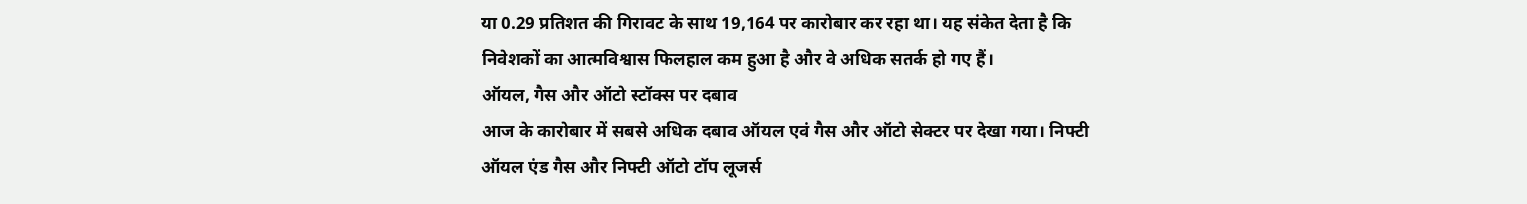या 0.29 प्रतिशत की गिरावट के साथ 19,164 पर कारोबार कर रहा था। यह संकेत देता है कि निवेशकों का आत्मविश्वास फिलहाल कम हुआ है और वे अधिक सतर्क हो गए हैं।
ऑयल, गैस और ऑटो स्टॉक्स पर दबाव
आज के कारोबार में सबसे अधिक दबाव ऑयल एवं गैस और ऑटो सेक्टर पर देखा गया। निफ्टी ऑयल एंड गैस और निफ्टी ऑटो टॉप लूजर्स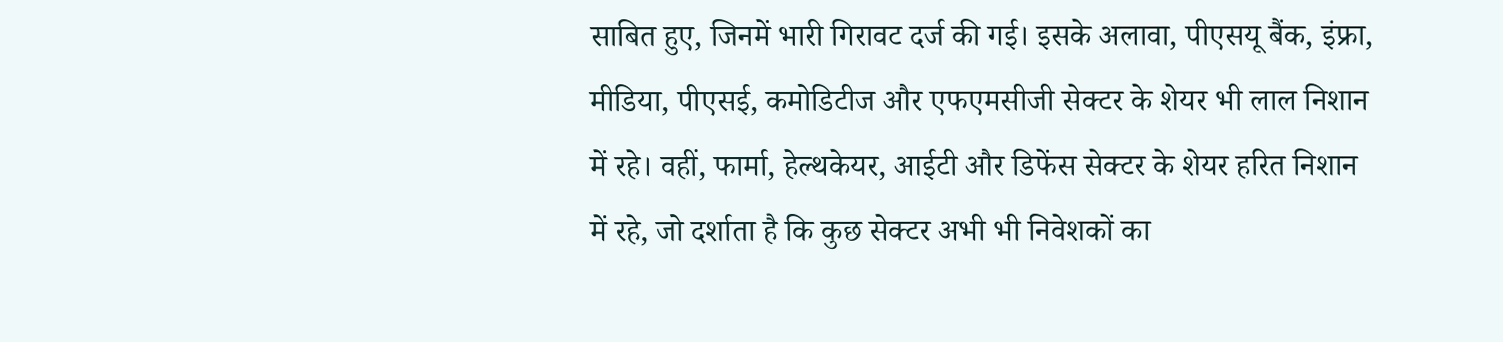साबित हुए, जिनमें भारी गिरावट दर्ज की गई। इसके अलावा, पीएसयू बैंक, इंफ्रा, मीडिया, पीएसई, कमोडिटीज और एफएमसीजी सेक्टर के शेयर भी लाल निशान में रहे। वहीं, फार्मा, हेल्थकेयर, आईटी और डिफेंस सेक्टर के शेयर हरित निशान में रहे, जो दर्शाता है कि कुछ सेक्टर अभी भी निवेशकों का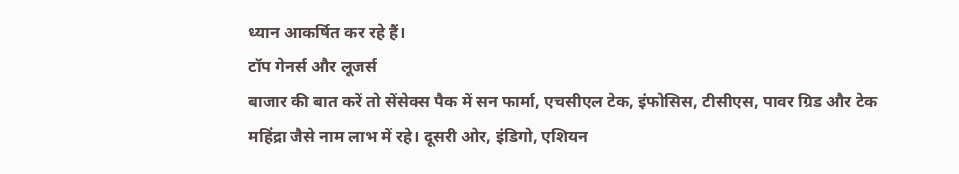ध्यान आकर्षित कर रहे हैं।
टॉप गेनर्स और लूजर्स
बाजार की बात करें तो सेंसेक्स पैक में सन फार्मा, एचसीएल टेक, इंफोसिस, टीसीएस, पावर ग्रिड और टेक महिंद्रा जैसे नाम लाभ में रहे। दूसरी ओर, इंडिगो, एशियन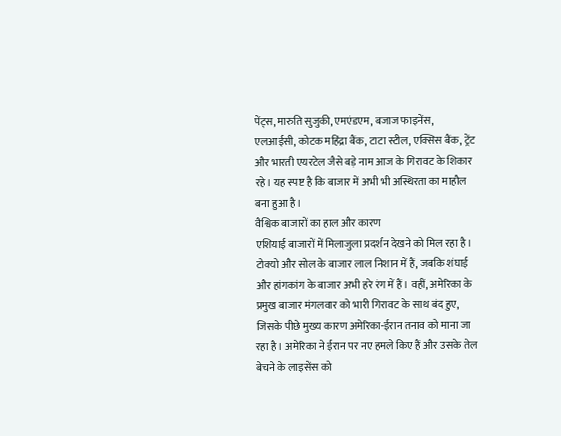पेंट्स, मारुति सुजुकी, एमएंडएम, बजाज फाइनेंस, एलआईसी, कोटक महिंद्रा बैंक, टाटा स्टील, एक्सिस बैंक, ट्रेंट और भारती एयरटेल जैसे बड़े नाम आज के गिरावट के शिकार रहे। यह स्पष्ट है कि बाजार में अभी भी अस्थिरता का माहौल बना हुआ है।
वैश्विक बाजारों का हाल और कारण
एशियाई बाजारों में मिलाजुला प्रदर्शन देखने को मिल रहा है। टोक्यो और सोल के बाजार लाल निशान में हैं, जबकि शंघाई और हांगकांग के बाजार अभी हरे रंग में हैं। वहीं, अमेरिका के प्रमुख बाजार मंगलवार को भारी गिरावट के साथ बंद हुए, जिसके पीछे मुख्य कारण अमेरिका-ईरान तनाव को माना जा रहा है। अमेरिका ने ईरान पर नए हमले किए हैं और उसके तेल बेचने के लाइसेंस को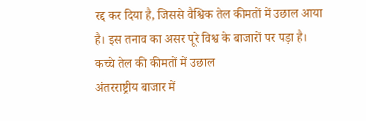रद्द कर दिया है, जिससे वैश्विक तेल कीमतों में उछाल आया है। इस तनाव का असर पूरे विश्व के बाजारों पर पड़ा है।
कच्चे तेल की कीमतों में उछाल
अंतरराष्ट्रीय बाजार में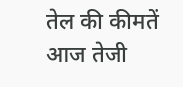तेल की कीमतें आज तेजी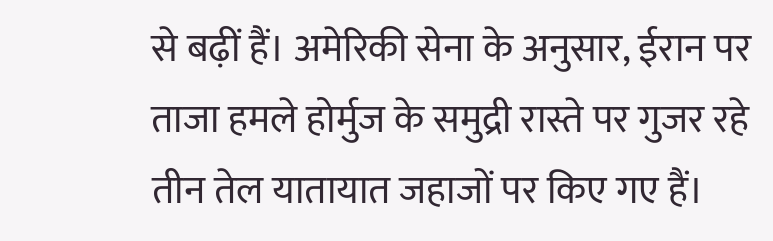से बढ़ीं हैं। अमेरिकी सेना के अनुसार, ईरान पर ताजा हमले होर्मुज के समुद्री रास्ते पर गुजर रहे तीन तेल यातायात जहाजों पर किए गए हैं।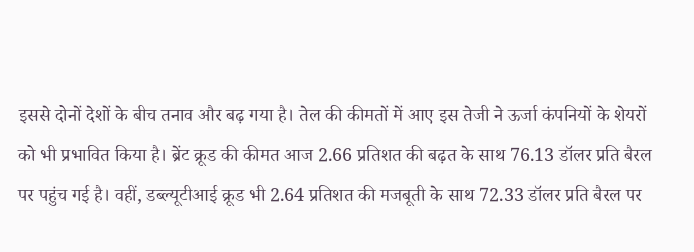इससे दोनों देशों के बीच तनाव और बढ़ गया है। तेल की कीमतों में आए इस तेजी ने ऊर्जा कंपनियों के शेयरों को भी प्रभावित किया है। ब्रेंट क्रूड की कीमत आज 2.66 प्रतिशत की बढ़त के साथ 76.13 डॉलर प्रति बैरल पर पहुंच गई है। वहीं, डब्ल्यूटीआई क्रूड भी 2.64 प्रतिशत की मजबूती के साथ 72.33 डॉलर प्रति बैरल पर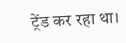ट्रेंड कर रहा था।